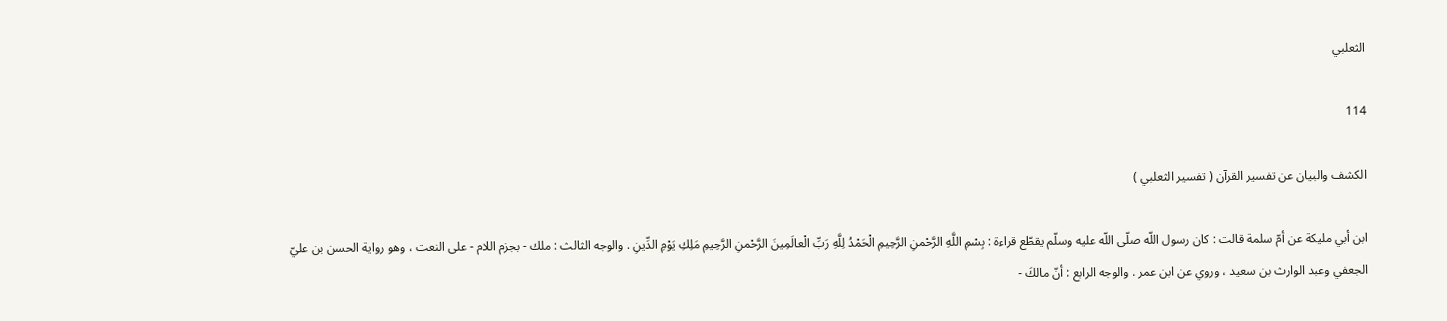الثعلبي

114

الكشف والبيان عن تفسير القرآن ( تفسير الثعلبي )

ابن أبي مليكة عن أمّ سلمة قالت : كان رسول اللّه صلّى اللّه عليه وسلّم يقطّع قراءة : بِسْمِ اللَّهِ الرَّحْمنِ الرَّحِيمِ الْحَمْدُ لِلَّهِ رَبِّ الْعالَمِينَ الرَّحْمنِ الرَّحِيمِ مَلِكِ يَوْمِ الدِّينِ . والوجه الثالث : ملك - بجزم اللام - على النعت ، وهو رواية الحسن بن عليّ الجعفي وعبد الوارث بن سعيد ، وروي عن ابن عمر . والوجه الرابع : أنّ مالكَ -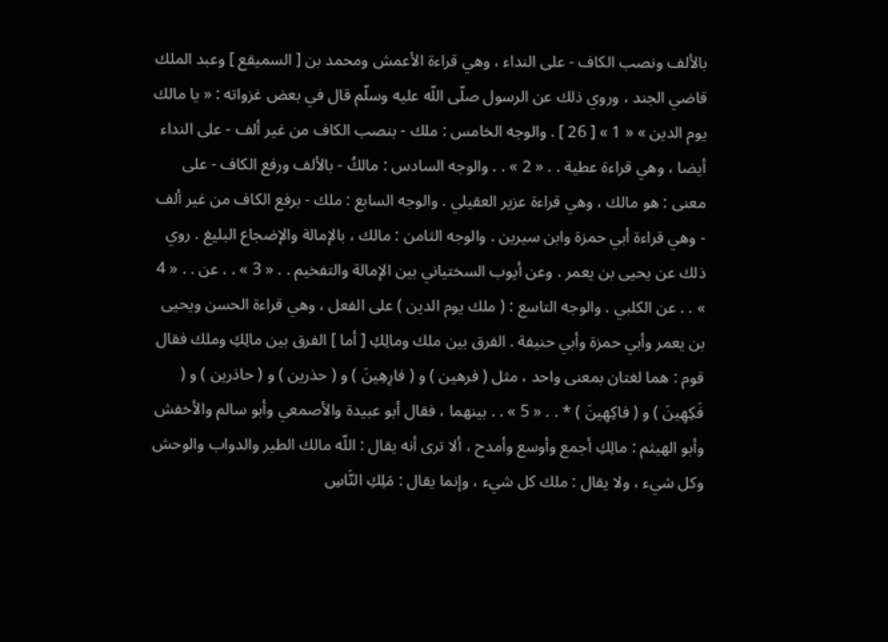بالألف ونصب الكاف - على النداء ، وهي قراءة الأعمش ومحمد بن [ السميقع ] وعبد الملك قاضي الجند ، وروي ذلك عن الرسول صلّى اللّه عليه وسلّم قال في بعض غزواته : « يا مالك يوم الدين » « 1 » [ 26 ] . والوجه الخامس : ملك - بنصب الكاف من غير ألف - على النداء أيضا ، وهي قراءة عطية . . « 2 » . . والوجه السادس : مالكُ - بالألف ورفع الكاف - على معنى : هو مالك ، وهي قراءة عزير العقيلي . والوجه السابع : ملك - برفع الكاف من غير ألف - وهي قراءة أبي حمزة وابن سيرين . والوجه الثامن : مالك ، بالإمالة والإضجاع البليغ . روي ذلك عن يحيى بن يعمر . وعن أيوب السختياني بين الإمالة والتفخيم . . « 3 » . . عن . . « 4 » . . عن الكلبي . والوجه التاسع : ( ملك يوم الدين ) على الفعل ، وهي قراءة الحسن ويحيى بن يعمر وأبي حمزة وأبي حنيفة . الفرق بين ملك ومالِكِ [ أما ] الفرق بين مالِكِ وملك فقال قوم : هما لغتان بمعنى واحد ، مثل ( فرهين ) و ( فارِهِينَ ) و ( حذرين ) و ( حاذرين ) و ( فَكِهِينَ ) و ( فاكِهِينَ ) * . . « 5 » . . بينهما ، فقال أبو عبيدة والأصمعي وأبو سالم والأخفش وأبو الهيثم : مالِكِ أجمع وأوسع وأمدح ، ألا ترى أنه يقال : اللّه مالك الطير والدواب والوحش وكل شيء ، ولا يقال : ملك كل شيء ، وإنما يقال : مَلِكِ النَّاسِ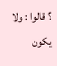؟ قالوا : ولا يكون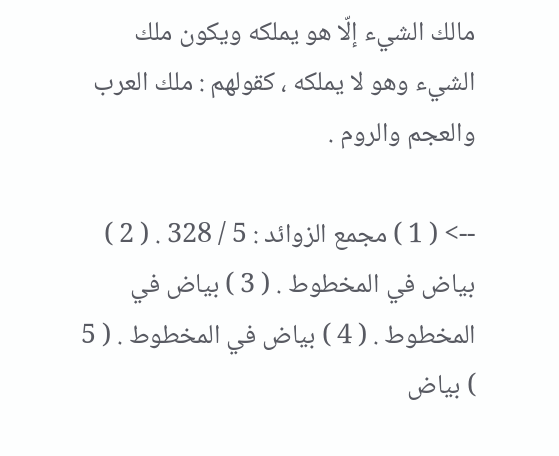مالك الشيء إلّا هو يملكه ويكون ملك الشيء وهو لا يملكه ، كقولهم : ملك العرب والعجم والروم .

--> ( 1 ) مجمع الزوائد : 5 / 328 . ( 2 ) بياض في المخطوط . ( 3 ) بياض في المخطوط . ( 4 ) بياض في المخطوط . ( 5 ) بياض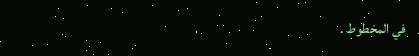في المخطوط .